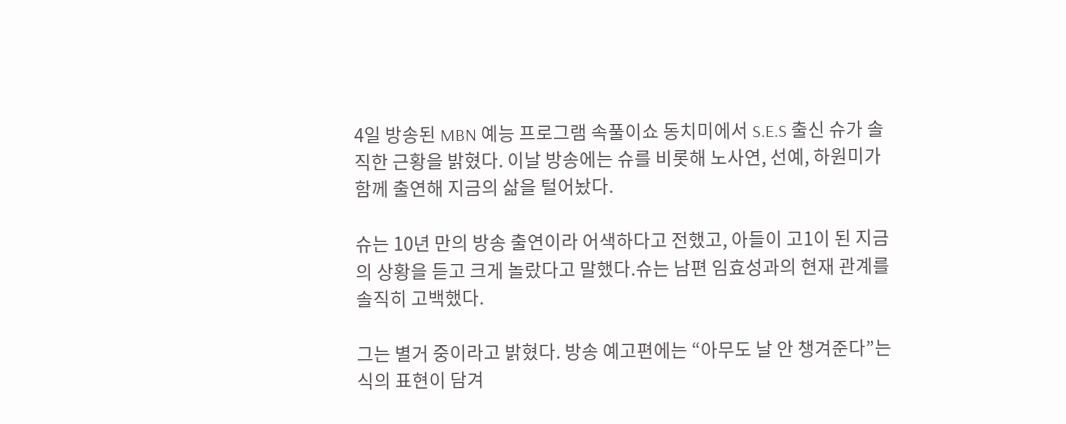4일 방송된 MBN 예능 프로그램 속풀이쇼 동치미에서 S.E.S 출신 슈가 솔직한 근황을 밝혔다. 이날 방송에는 슈를 비롯해 노사연, 선예, 하원미가 함께 출연해 지금의 삶을 털어놨다.

슈는 10년 만의 방송 출연이라 어색하다고 전했고, 아들이 고1이 된 지금의 상황을 듣고 크게 놀랐다고 말했다.슈는 남편 임효성과의 현재 관계를 솔직히 고백했다.

그는 별거 중이라고 밝혔다. 방송 예고편에는 “아무도 날 안 챙겨준다”는 식의 표현이 담겨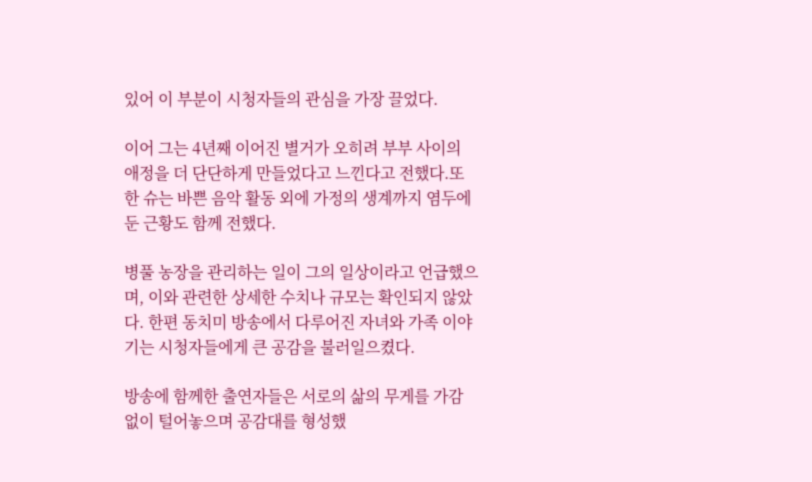있어 이 부분이 시청자들의 관심을 가장 끌었다.

이어 그는 4년째 이어진 별거가 오히려 부부 사이의 애정을 더 단단하게 만들었다고 느낀다고 전했다.또한 슈는 바쁜 음악 활동 외에 가정의 생계까지 염두에 둔 근황도 함께 전했다.

병풀 농장을 관리하는 일이 그의 일상이라고 언급했으며, 이와 관련한 상세한 수치나 규모는 확인되지 않았다. 한편 동치미 방송에서 다루어진 자녀와 가족 이야기는 시청자들에게 큰 공감을 불러일으켰다.

방송에 함께한 출연자들은 서로의 삶의 무게를 가감 없이 털어놓으며 공감대를 형성했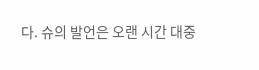다. 슈의 발언은 오랜 시간 대중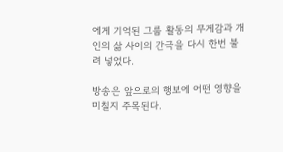에게 기억된 그룹 활동의 무게감과 개인의 삶 사이의 간극을 다시 한번 불려 넣었다.

방송은 앞으로의 행보에 어떤 영향을 미칠지 주목된다.